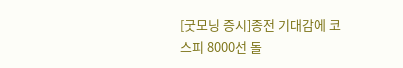[굿모닝 증시]종전 기대감에 코스피 8000선 돌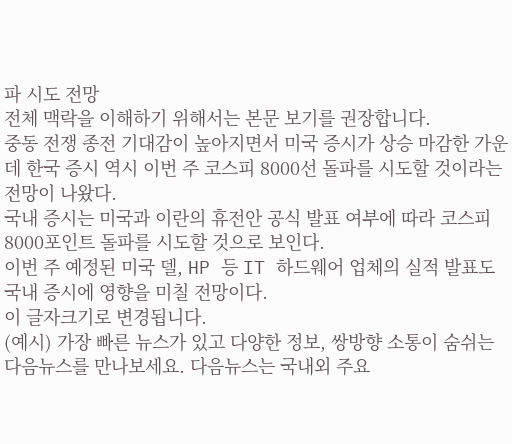파 시도 전망
전체 맥락을 이해하기 위해서는 본문 보기를 권장합니다.
중동 전쟁 종전 기대감이 높아지면서 미국 증시가 상승 마감한 가운데 한국 증시 역시 이번 주 코스피 8000선 돌파를 시도할 것이라는 전망이 나왔다.
국내 증시는 미국과 이란의 휴전안 공식 발표 여부에 따라 코스피 8000포인트 돌파를 시도할 것으로 보인다.
이번 주 예정된 미국 델, HP 등 IT 하드웨어 업체의 실적 발표도 국내 증시에 영향을 미칠 전망이다.
이 글자크기로 변경됩니다.
(예시) 가장 빠른 뉴스가 있고 다양한 정보, 쌍방향 소통이 숨쉬는 다음뉴스를 만나보세요. 다음뉴스는 국내외 주요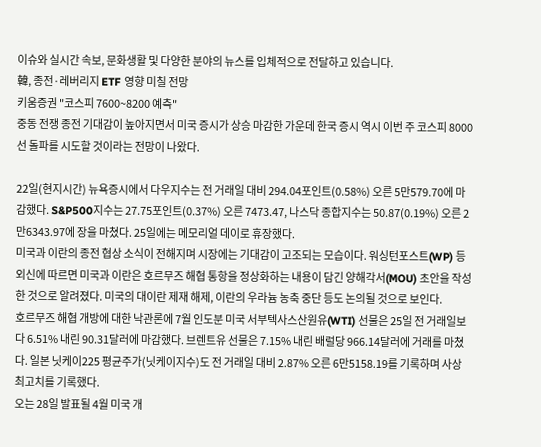이슈와 실시간 속보, 문화생활 및 다양한 분야의 뉴스를 입체적으로 전달하고 있습니다.
韓, 종전·레버리지 ETF 영향 미칠 전망
키움증권 "코스피 7600~8200 예측"
중동 전쟁 종전 기대감이 높아지면서 미국 증시가 상승 마감한 가운데 한국 증시 역시 이번 주 코스피 8000선 돌파를 시도할 것이라는 전망이 나왔다.

22일(현지시간) 뉴욕증시에서 다우지수는 전 거래일 대비 294.04포인트(0.58%) 오른 5만579.70에 마감했다. S&P500지수는 27.75포인트(0.37%) 오른 7473.47, 나스닥 종합지수는 50.87(0.19%) 오른 2만6343.97에 장을 마쳤다. 25일에는 메모리얼 데이로 휴장했다.
미국과 이란의 종전 협상 소식이 전해지며 시장에는 기대감이 고조되는 모습이다. 워싱턴포스트(WP) 등 외신에 따르면 미국과 이란은 호르무즈 해협 통항을 정상화하는 내용이 담긴 양해각서(MOU) 초안을 작성한 것으로 알려졌다. 미국의 대이란 제재 해제, 이란의 우라늄 농축 중단 등도 논의될 것으로 보인다.
호르무즈 해협 개방에 대한 낙관론에 7월 인도분 미국 서부텍사스산원유(WTI) 선물은 25일 전 거래일보다 6.51% 내린 90.31달러에 마감했다. 브렌트유 선물은 7.15% 내린 배럴당 966.14달러에 거래를 마쳤다. 일본 닛케이225 평균주가(닛케이지수)도 전 거래일 대비 2.87% 오른 6만5158.19를 기록하며 사상 최고치를 기록했다.
오는 28일 발표될 4월 미국 개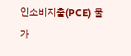인소비지출(PCE) 물가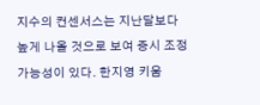지수의 컨센서스는 지난달보다 높게 나올 것으로 보여 증시 조정 가능성이 있다. 한지영 키움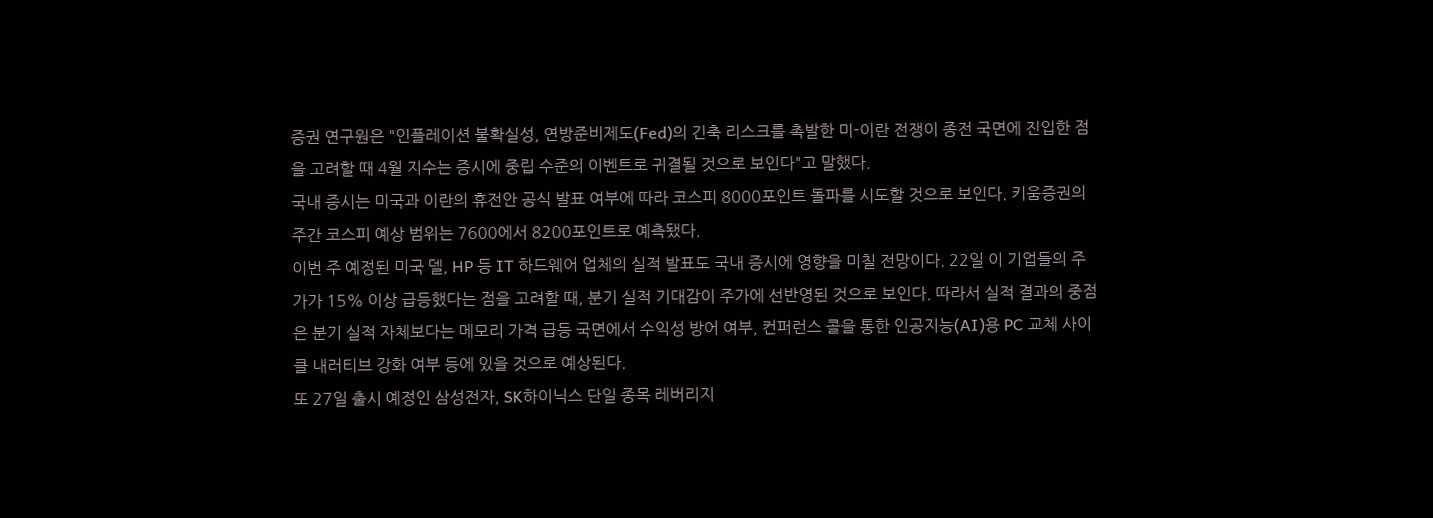증권 연구원은 "인플레이션 불확실성, 연방준비제도(Fed)의 긴축 리스크를 촉발한 미-이란 전쟁이 종전 국면에 진입한 점을 고려할 때 4월 지수는 증시에 중립 수준의 이벤트로 귀결될 것으로 보인다"고 말했다.
국내 증시는 미국과 이란의 휴전안 공식 발표 여부에 따라 코스피 8000포인트 돌파를 시도할 것으로 보인다. 키움증권의 주간 코스피 예상 범위는 7600에서 8200포인트로 예측됐다.
이번 주 예정된 미국 델, HP 등 IT 하드웨어 업체의 실적 발표도 국내 증시에 영향을 미칠 전망이다. 22일 이 기업들의 주가가 15% 이상 급등했다는 점을 고려할 때, 분기 실적 기대감이 주가에 선반영된 것으로 보인다. 따라서 실적 결과의 중점은 분기 실적 자체보다는 메모리 가격 급등 국면에서 수익성 방어 여부, 컨퍼런스 콜을 통한 인공지능(AI)용 PC 교체 사이클 내러티브 강화 여부 등에 있을 것으로 예상된다.
또 27일 출시 예정인 삼성전자, SK하이닉스 단일 종목 레버리지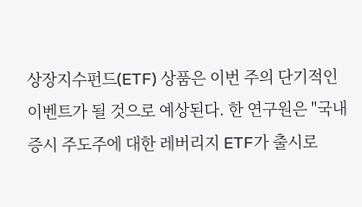상장지수펀드(ETF) 상품은 이번 주의 단기적인 이벤트가 될 것으로 예상된다. 한 연구원은 "국내 증시 주도주에 대한 레버리지 ETF가 출시로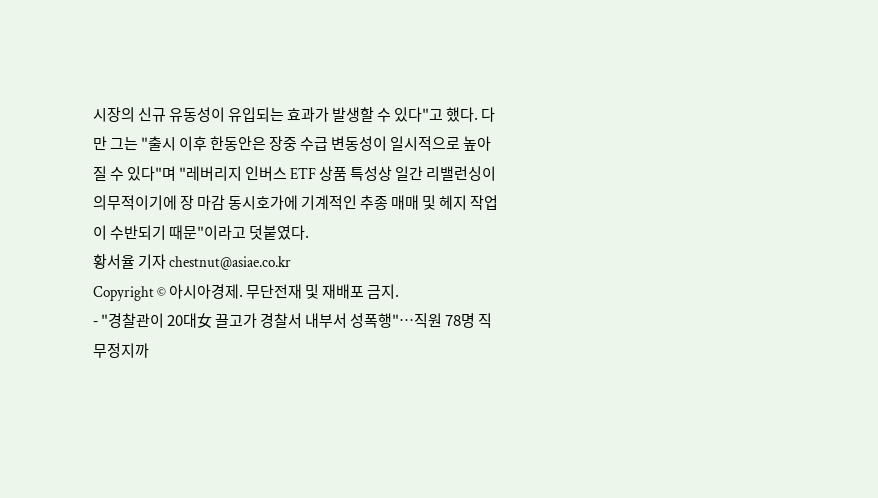시장의 신규 유동성이 유입되는 효과가 발생할 수 있다"고 했다. 다만 그는 "출시 이후 한동안은 장중 수급 변동성이 일시적으로 높아질 수 있다"며 "레버리지 인버스 ETF 상품 특성상 일간 리밸런싱이 의무적이기에 장 마감 동시호가에 기계적인 추종 매매 및 헤지 작업이 수반되기 때문"이라고 덧붙였다.
황서율 기자 chestnut@asiae.co.kr
Copyright © 아시아경제. 무단전재 및 재배포 금지.
- "경찰관이 20대女 끌고가 경찰서 내부서 성폭행"…직원 78명 직무정지까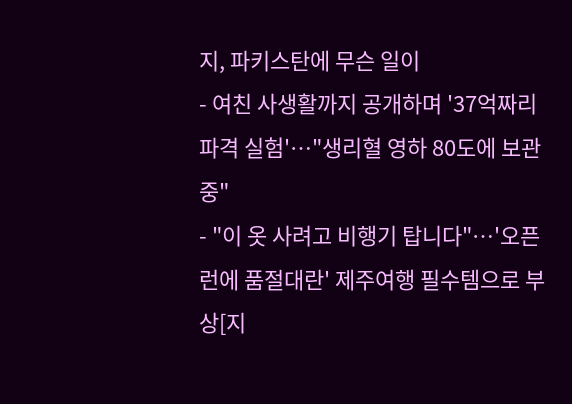지, 파키스탄에 무슨 일이
- 여친 사생활까지 공개하며 '37억짜리 파격 실험'…"생리혈 영하 80도에 보관 중"
- "이 옷 사려고 비행기 탑니다"…'오픈런에 품절대란' 제주여행 필수템으로 부상[지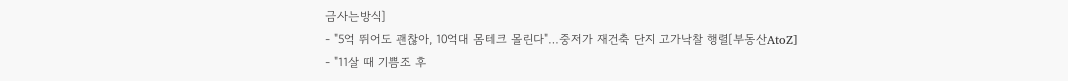금사는방식]
- "5억 뛰어도 괜찮아, 10억대 몸테크 몰린다"…중저가 재건축 단지 고가낙찰 행렬[부동산AtoZ]
- "11살 때 기쁨조 후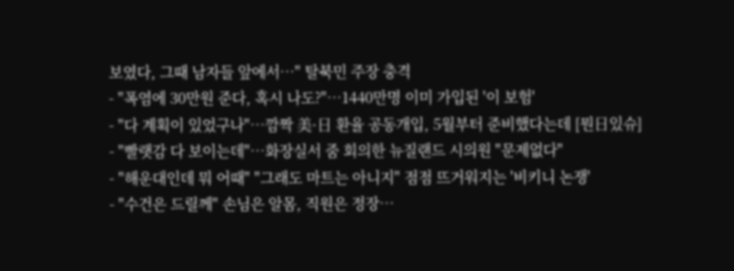보였다, 그때 남자들 앞에서…" 탈북민 주장 충격
- "폭염에 30만원 준다, 혹시 나도?"…1440만명 이미 가입된 '이 보험'
- "다 계획이 있었구나"…깜짝 美·日 환율 공동개입, 5월부터 준비했다는데 [뭔日있슈]
- "빨랫감 다 보이는데"…화장실서 줌 회의한 뉴질랜드 시의원 "문제없다"
- "해운대인데 뭐 어때" "그래도 마트는 아니지" 점점 뜨거워지는 '비키니 논쟁'
- "수건은 드릴께" 손님은 알몸, 직원은 정장…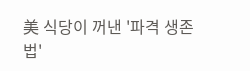美 식당이 꺼낸 '파격 생존법'